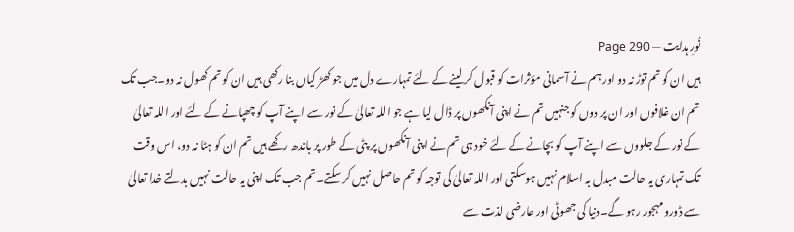نُورِ ہدایت — Page 290
ہیں ان کو تم توڑ نہ دو اور ہم نے آسمانی مؤثرات کو قبول کر لینے کے لئے تمہارے دل میں جو کھڑ کیاں بنا رکھی ہیں ان کو تم کھول نہ دو۔جب تک تم ان غلافوں اور ان پر دوں کو جنہیں تم نے اپنی آنکھوں پر ڈال لیا ہے جو اللہ تعالیٰ کے نور سے اپنے آپ کو چھپانے کے لئے اور اللہ تعالیٰ کے نور کے جلووں سے اپنے آپ کو بچانے کے لئے خود ہی تم نے اپنی آنکھوں پر پٹی کے طور پر باندھ رکھے ہیں تم ان کو ہٹا نہ دو، اس وقت تک تمہاری یہ حالت مبدل بہ اسلام نہیں ہوسکتی اور اللہ تعالیٰ کی توجہ کو تم حاصل نہیں کر سکتے۔تم جب تک اپنی یہ حالت نہیں بدلتے خدا تعالیٰ سے ڈورو مہجور رہو گے۔دنیا کی جھوٹی اور عارضی لذت سے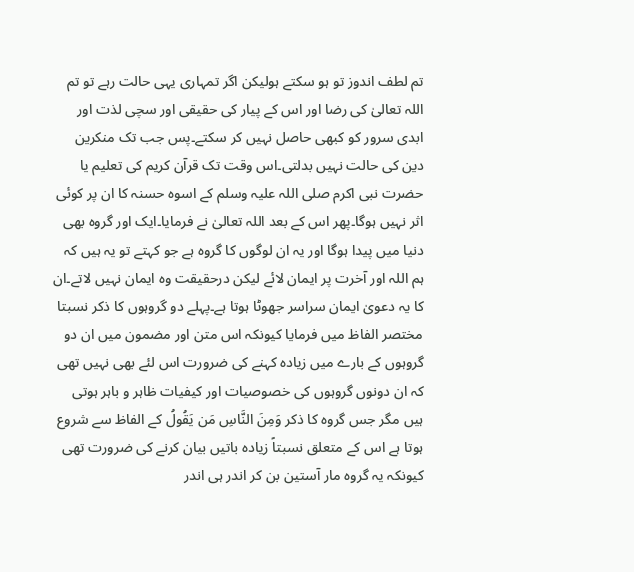تم لطف اندوز تو ہو سکتے ہولیکن اگر تمہاری یہی حالت رہے تو تم اللہ تعالیٰ کی رضا اور اس کے پیار کی حقیقی اور سچی لذت اور ابدی سرور کو کبھی حاصل نہیں کر سکتے۔پس جب تک منکرین دین کی حالت نہیں بدلتی۔اس وقت تک قرآن کریم کی تعلیم یا حضرت نبی اکرم صلی اللہ علیہ وسلم کے اسوہ حسنہ کا ان پر کوئی اثر نہیں ہوگا۔پھر اس کے بعد اللہ تعالیٰ نے فرمایا۔ایک اور گروہ بھی دنیا میں پیدا ہوگا اور یہ ان لوگوں کا گروہ ہے جو کہتے تو یہ ہیں کہ ہم اللہ اور آخرت پر ایمان لائے لیکن درحقیقت وہ ایمان نہیں لاتے۔ان کا یہ دعویٰ ایمان سراسر جھوٹا ہوتا ہے۔پہلے دو گروہوں کا ذکر نسبتا مختصر الفاظ میں فرمایا کیونکہ اس متن اور مضمون میں ان دو گروہوں کے بارے میں زیادہ کہنے کی ضرورت اس لئے بھی نہیں تھی کہ ان دونوں گروہوں کی خصوصیات اور کیفیات ظاہر و باہر ہوتی ہیں مگر جس گروہ کا ذكر وَمِنَ النَّاسِ مَن يَقُولُ کے الفاظ سے شروع ہوتا ہے اس کے متعلق نسبتاً زیادہ باتیں بیان کرنے کی ضرورت تھی کیونکہ یہ گروہ مار آستین بن کر اندر ہی اندر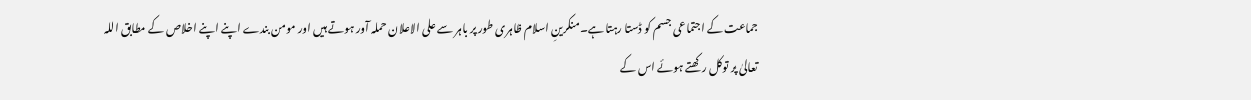جماعت کے اجتماعی جسم کو ڈستا رہتا ہے۔منکرینِ اسلام ظاہری طور پر باہر سے علی الاعلان حملہ آور ہوتے ہیں اور مومن بندے اپنے اپنے اخلاص کے مطابق اللہ تعالیٰ پر توکل رکھتے ہوئے اس کے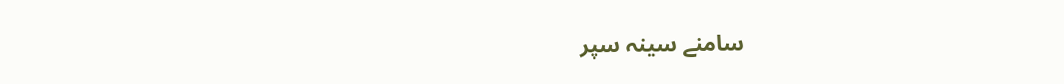سامنے سینہ سپر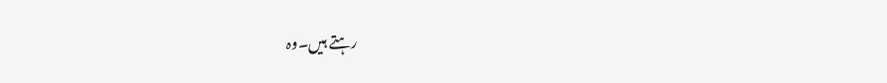رہتے ہیں۔وہ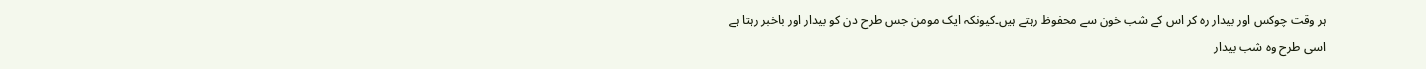ہر وقت چوکس اور بیدار رہ کر اس کے شب خون سے محفوظ رہتے ہیں۔کیونکہ ایک مومن جس طرح دن کو بیدار اور باخبر رہتا ہے اسی طرح وہ شب بیدار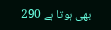بھی ہوتا ہے 290